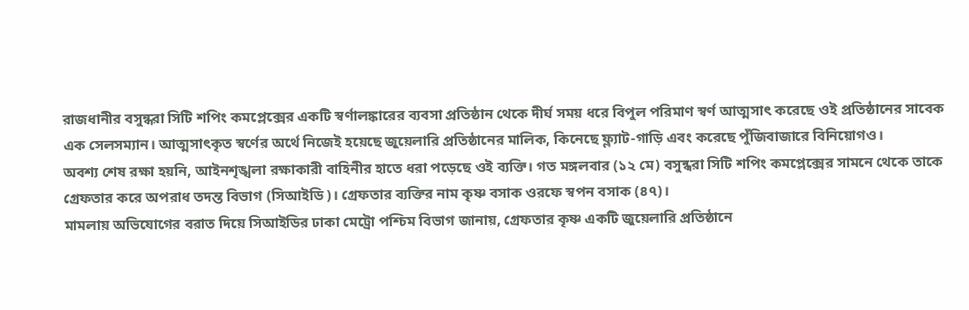রাজধানীর বসুন্ধরা সিটি শপিং কমপ্লেক্সের একটি স্বর্ণালঙ্কারের ব্যবসা প্রতিষ্ঠান থেকে দীর্ঘ সময় ধরে বিপুল পরিমাণ স্বর্ণ আত্মসাৎ করেছে ওই প্রতিষ্ঠানের সাবেক এক সেলসম্যান। আত্মসাৎকৃত স্বর্ণের অর্থে নিজেই হয়েছে জুয়েলারি প্রতিষ্ঠানের মালিক, কিনেছে ফ্ল্যাট-গাড়ি এবং করেছে পুঁজিবাজারে বিনিয়োগও।
অবশ্য শেষ রক্ষা হয়নি, আইনশৃঙ্খলা রক্ষাকারী বাহিনীর হাতে ধরা পড়েছে ওই ব্যক্তি। গত মঙ্গলবার (১২ মে) বসুন্ধরা সিটি শপিং কমপ্লেক্সের সামনে থেকে তাকে গ্রেফতার করে অপরাধ তদন্ত বিভাগ (সিআইডি)। গ্রেফতার ব্যক্তির নাম কৃষ্ণ বসাক ওরফে স্বপন বসাক (৪৭)।
মামলায় অভিযোগের বরাত দিয়ে সিআইডির ঢাকা মেট্রো পশ্চিম বিভাগ জানায়, গ্রেফতার কৃষ্ণ একটি জুয়েলারি প্রতিষ্ঠানে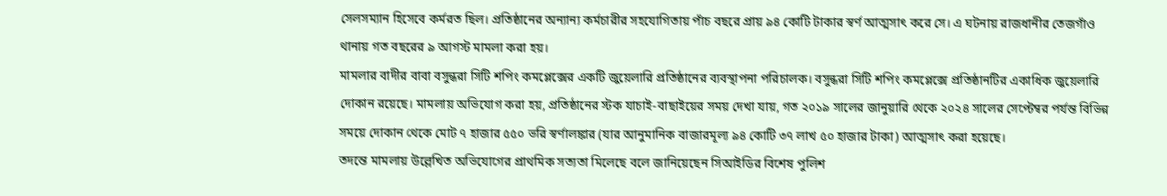সেলসম্যান হিসেবে কর্মরত ছিল। প্রতিষ্ঠানের অন্যান্য কর্মচারীর সহযোগিতায় পাঁচ বছরে প্রায় ৯৪ কোটি টাকার স্বর্ণ আত্মসাৎ করে সে। এ ঘটনায় রাজধানীর তেজগাঁও থানায় গত বছরের ৯ আগস্ট মামলা করা হয়।
মামলার বাদীর বাবা বসুন্ধরা সিটি শপিং কমপ্লেক্সের একটি জুয়েলারি প্রতিষ্ঠানের ব্যবস্থাপনা পরিচালক। বসুন্ধরা সিটি শপিং কমপ্লেক্সে প্রতিষ্ঠানটির একাধিক জুয়েলারি দোকান রয়েছে। মামলায় অভিযোগ করা হয়, প্রতিষ্ঠানের স্টক যাচাই-বাছাইয়ের সময় দেখা যায়, গত ২০১৯ সালের জানুয়ারি থেকে ২০২৪ সালের সেপ্টেম্বর পর্যন্ত বিভিন্ন সময়ে দোকান থেকে মোট ৭ হাজার ৫৫০ ভরি স্বর্ণালঙ্কার (যার আনুমানিক বাজারমূল্য ৯৪ কোটি ৩৭ লাখ ৫০ হাজার টাকা) আত্মসাৎ করা হয়েছে।
তদন্তে মামলায় উল্লেখিত অভিযোগের প্রাথমিক সত্যতা মিলেছে বলে জানিয়েছেন সিআইডির বিশেষ পুলিশ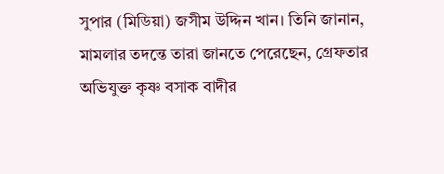সুপার (মিডিয়া) জসীম উদ্দিন খান। তিনি জানান, মামলার তদন্তে তারা জানতে পেরেছেন, গ্রেফতার অভিযুক্ত কৃষ্ণ বসাক বাদীর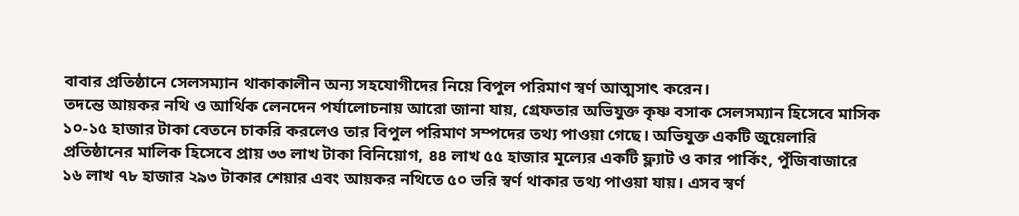বাবার প্রতিষ্ঠানে সেলসম্যান থাকাকালীন অন্য সহযোগীদের নিয়ে বিপুল পরিমাণ স্বর্ণ আত্মসাৎ করেন।
তদন্তে আয়কর নথি ও আর্থিক লেনদেন পর্যালোচনায় আরো জানা যায়, গ্রেফতার অভিযুক্ত কৃষ্ণ বসাক সেলসম্যান হিসেবে মাসিক ১০-১৫ হাজার টাকা বেতনে চাকরি করলেও তার বিপুল পরিমাণ সম্পদের তথ্য পাওয়া গেছে। অভিযুক্ত একটি জুয়েলারি প্রতিষ্ঠানের মালিক হিসেবে প্রায় ৩৩ লাখ টাকা বিনিয়োগ, ৪৪ লাখ ৫৫ হাজার মূল্যের একটি ফ্ল্যাট ও কার পার্কিং, পুঁজিবাজারে ১৬ লাখ ৭৮ হাজার ২৯৩ টাকার শেয়ার এবং আয়কর নথিতে ৫০ ভরি স্বর্ণ থাকার তথ্য পাওয়া যায়। এসব স্বর্ণ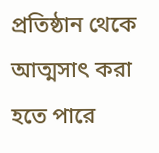প্রতিষ্ঠান থেকে আত্মসাৎ করা হতে পারে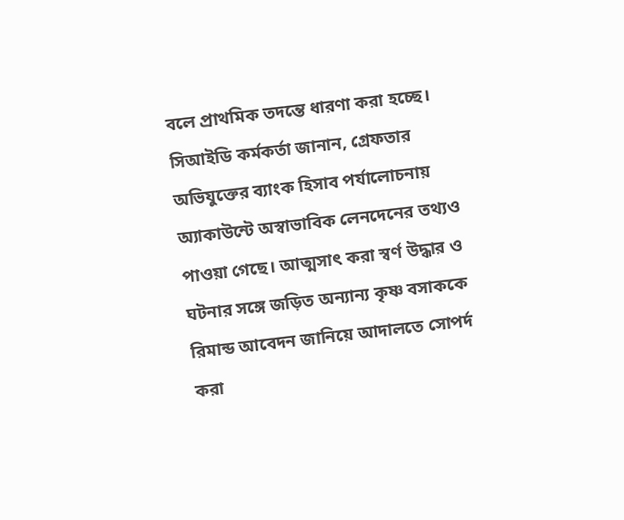বলে প্রাথমিক তদন্তে ধারণা করা হচ্ছে।
সিআইডি কর্মকর্তা জানান, গ্রেফতার অভিযুক্তের ব্যাংক হিসাব পর্যালোচনায় অ্যাকাউন্টে অস্বাভাবিক লেনদেনের তথ্যও পাওয়া গেছে। আত্মসাৎ করা স্বর্ণ উদ্ধার ও ঘটনার সঙ্গে জড়িত অন্যান্য কৃষ্ণ বসাককে রিমান্ড আবেদন জানিয়ে আদালতে সোপর্দ করা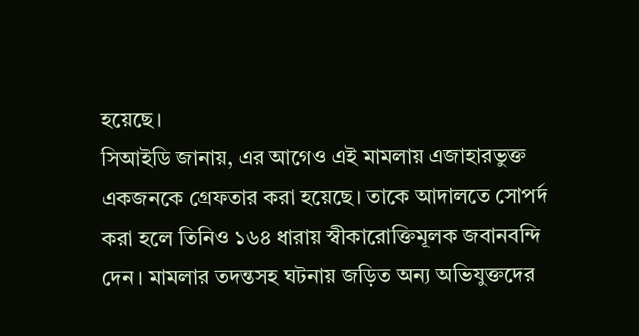হয়েছে।
সিআইডি জানায়, এর আগেও এই মামলায় এজাহারভুক্ত একজনকে গ্রেফতার করা হয়েছে। তাকে আদালতে সোপর্দ করা হলে তিনিও ১৬৪ ধারায় স্বীকারোক্তিমূলক জবানবন্দি দেন। মামলার তদন্তসহ ঘটনায় জড়িত অন্য অভিযুক্তদের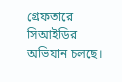গ্রেফতারে সিআইডির অভিযান চলছে।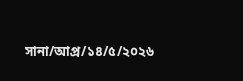সানা/আপ্র/১৪/৫/২০২৬